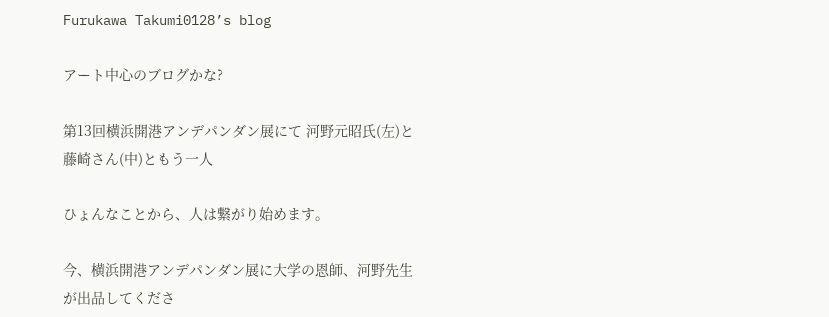Furukawa Takumi0128’s blog

アート中心のブログかな?

第13回横浜開港アンデパンダン展にて 河野元昭氏(左)と藤崎さん(中)ともう一人

ひょんなことから、人は繋がり始めます。

今、横浜開港アンデパンダン展に大学の恩師、河野先生が出品してくださ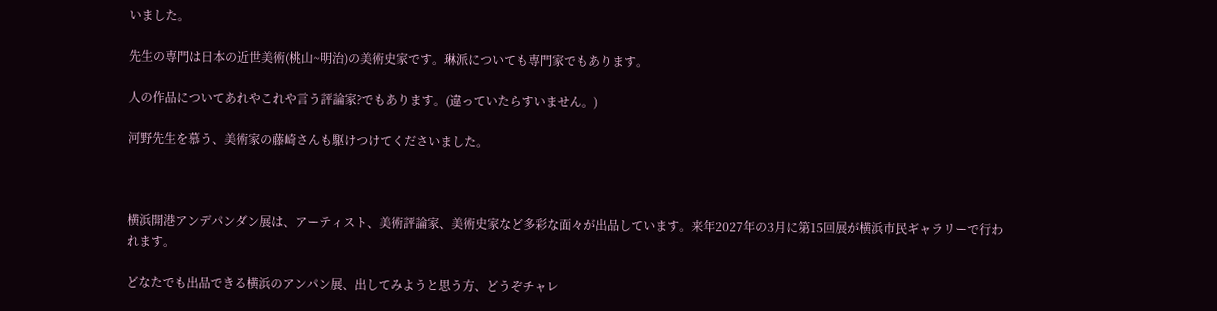いました。

先生の専門は日本の近世美術(桃山~明治)の美術史家です。琳派についても専門家でもあります。

人の作品についてあれやこれや言う評論家?でもあります。(違っていたらすいません。)

河野先生を慕う、美術家の藤崎さんも駆けつけてくださいました。



横浜開港アンデパンダン展は、アーティスト、美術評論家、美術史家など多彩な面々が出品しています。来年2027年の3月に第15回展が横浜市民ギャラリーで行われます。

どなたでも出品できる横浜のアンパン展、出してみようと思う方、どうぞチャレ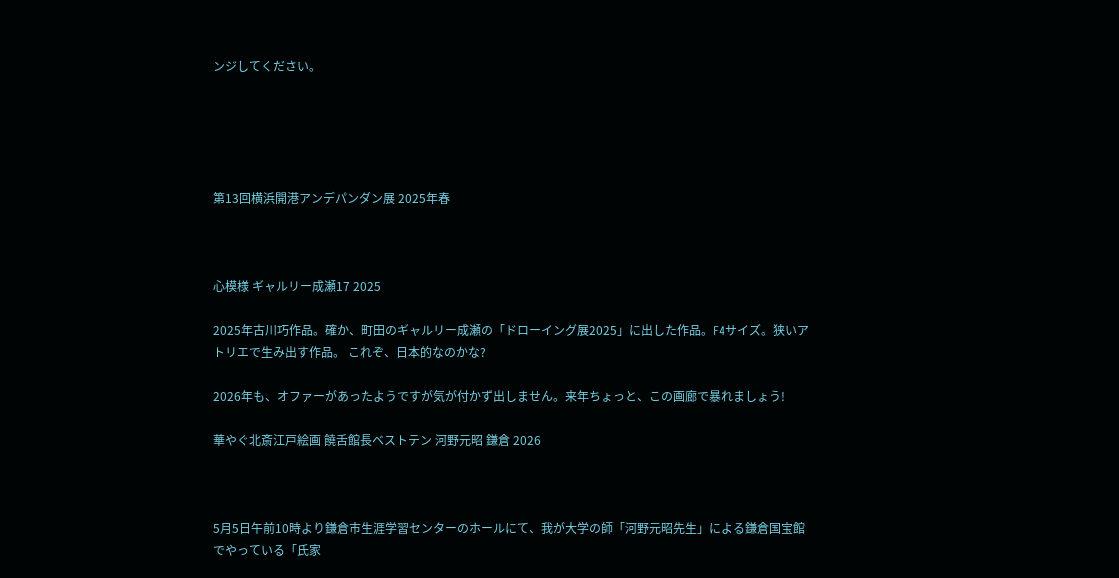ンジしてください。





第13回横浜開港アンデパンダン展 2025年春



心模様 ギャルリー成瀬17 2025

2025年古川巧作品。確か、町田のギャルリー成瀬の「ドローイング展2025」に出した作品。F4サイズ。狭いアトリエで生み出す作品。 これぞ、日本的なのかな?

2026年も、オファーがあったようですが気が付かず出しません。来年ちょっと、この画廊で暴れましょう!

華やぐ北斎江戸絵画 饒舌館長ベストテン 河野元昭 鎌倉 2026



5月5日午前10時より鎌倉市生涯学習センターのホールにて、我が大学の師「河野元昭先生」による鎌倉国宝館でやっている「氏家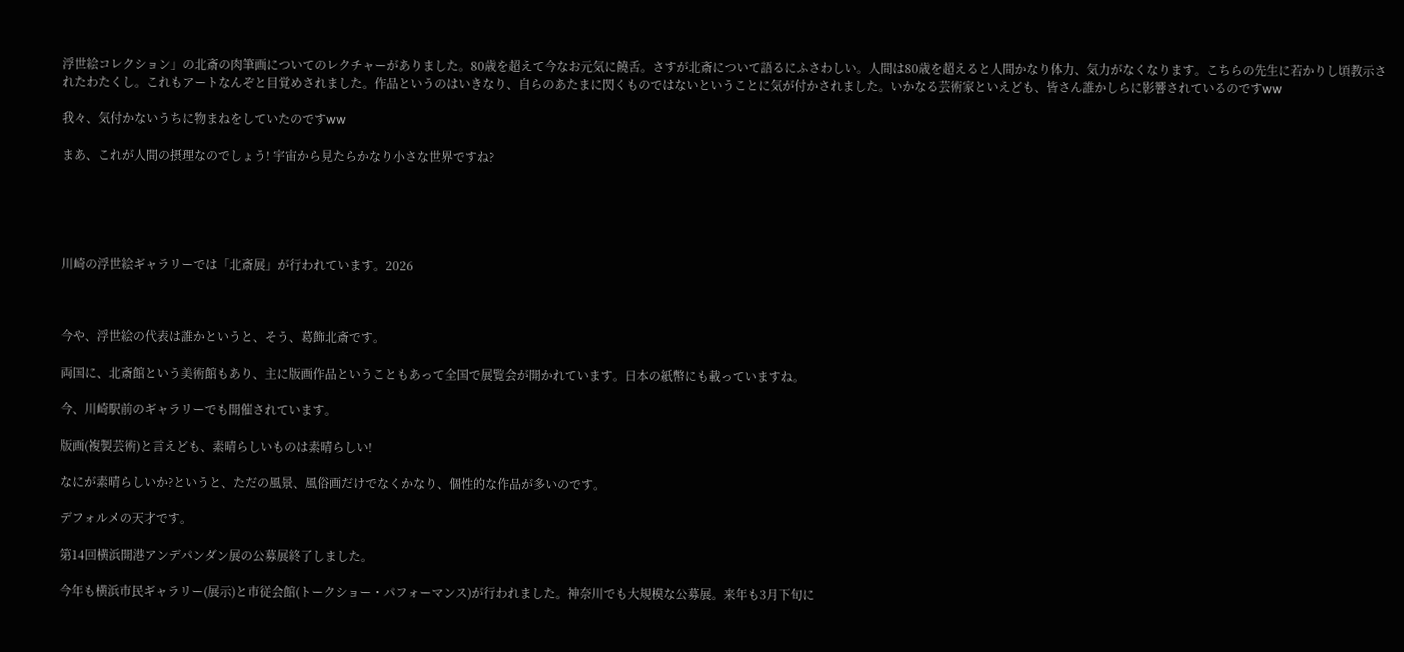浮世絵コレクション」の北斎の肉筆画についてのレクチャーがありました。80歳を超えて今なお元気に饒舌。さすが北斎について語るにふさわしい。人間は80歳を超えると人間かなり体力、気力がなくなります。こちらの先生に若かりし頃教示されたわたくし。これもアートなんぞと目覚めされました。作品というのはいきなり、自らのあたまに閃くものではないということに気が付かされました。いかなる芸術家といえども、皆さん誰かしらに影響されているのですww

我々、気付かないうちに物まねをしていたのですww

まあ、これが人間の摂理なのでしょう! 宇宙から見たらかなり小さな世界ですね?





川崎の浮世絵ギャラリーでは「北斎展」が行われています。2026



今や、浮世絵の代表は誰かというと、そう、葛飾北斎です。

両国に、北斎館という美術館もあり、主に版画作品ということもあって全国で展覧会が開かれています。日本の紙幣にも載っていますね。

今、川崎駅前のギャラリーでも開催されています。

版画(複製芸術)と言えども、素晴らしいものは素晴らしい!

なにが素晴らしいか?というと、ただの風景、風俗画だけでなくかなり、個性的な作品が多いのです。

デフォルメの天才です。

第14回横浜開港アンデパンダン展の公募展終了しました。

今年も横浜市民ギャラリー(展示)と市従会館(トークショー・パフォーマンス)が行われました。神奈川でも大規模な公募展。来年も3月下旬に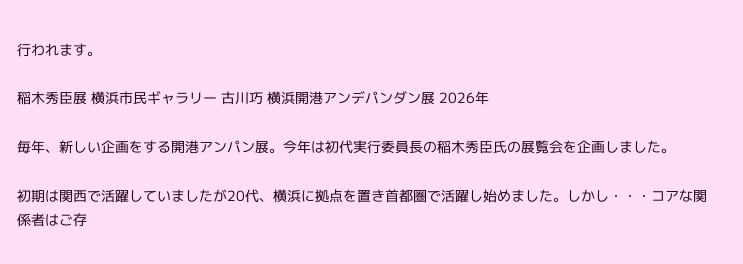行われます。

稲木秀臣展 横浜市民ギャラリー 古川巧 横浜開港アンデパンダン展 2026年

毎年、新しい企画をする開港アンパン展。今年は初代実行委員長の稲木秀臣氏の展覧会を企画しました。

初期は関西で活躍していましたが20代、横浜に拠点を置き首都圏で活躍し始めました。しかし・・・コアな関係者はご存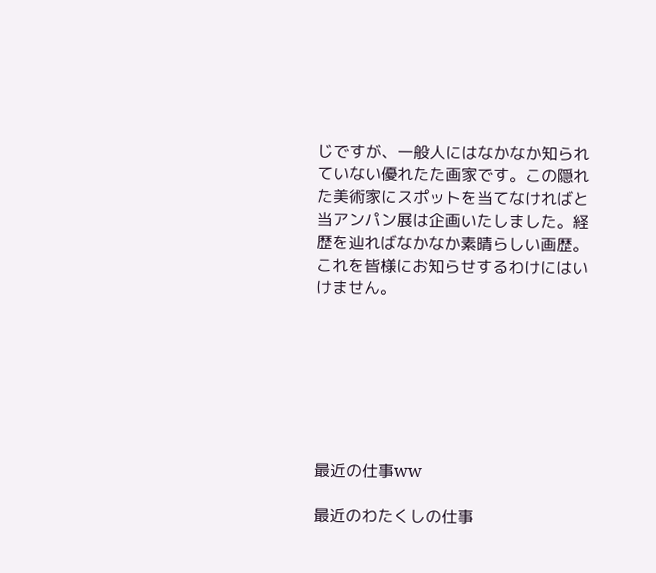じですが、一般人にはなかなか知られていない優れたた画家です。この隠れた美術家にスポットを当てなければと当アンパン展は企画いたしました。経歴を辿ればなかなか素晴らしい画歴。これを皆様にお知らせするわけにはいけません。







最近の仕事ww

最近のわたくしの仕事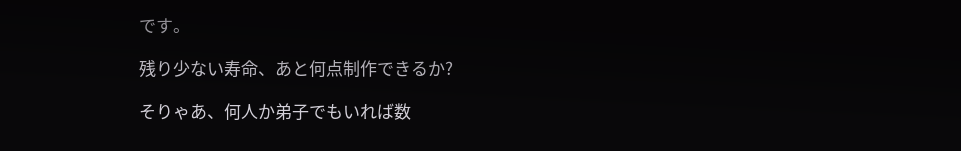です。

残り少ない寿命、あと何点制作できるか?

そりゃあ、何人か弟子でもいれば数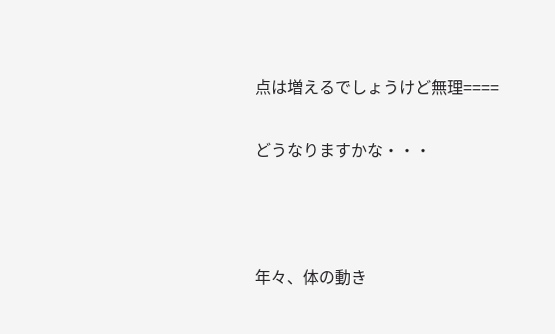点は増えるでしょうけど無理====

どうなりますかな・・・



年々、体の動き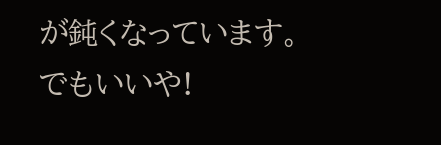が鈍くなっています。
でもいいや!